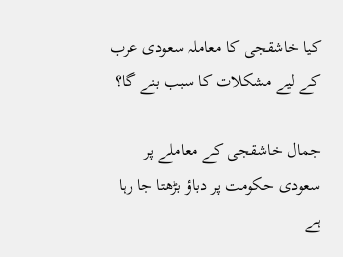کيا خاشقجی کا معاملہ سعودی عرب کے ليے مشکلات کا سبب بنے گا؟

جمال خاشقجی کے معاملے پر سعودی حکومت پر دباؤ بڑھتا جا رہا ہے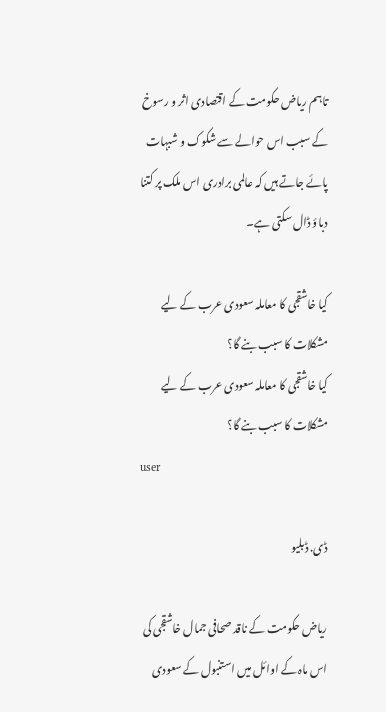تاہم رياض حکومت کے اقتصادی اثر و رسوخ کے سبب اس حوالے سے شکوک و شبہات پائے جاتے ہيں کہ عالمی برادری اس ملک پر کتنا دباؤ ڈال سکتی ہے۔

کيا خاشقجی کا معاملہ سعودی عرب کے ليے مشکلات کا سبب بنے گا؟
کيا خاشقجی کا معاملہ سعودی عرب کے ليے مشکلات کا سبب بنے گا؟
user

ڈی. ڈبلیو

رياض حکومت کے ناقد صحافی جمال خاشقجی کی اس ماہ کے اوائل ميں استنبول کے سعودی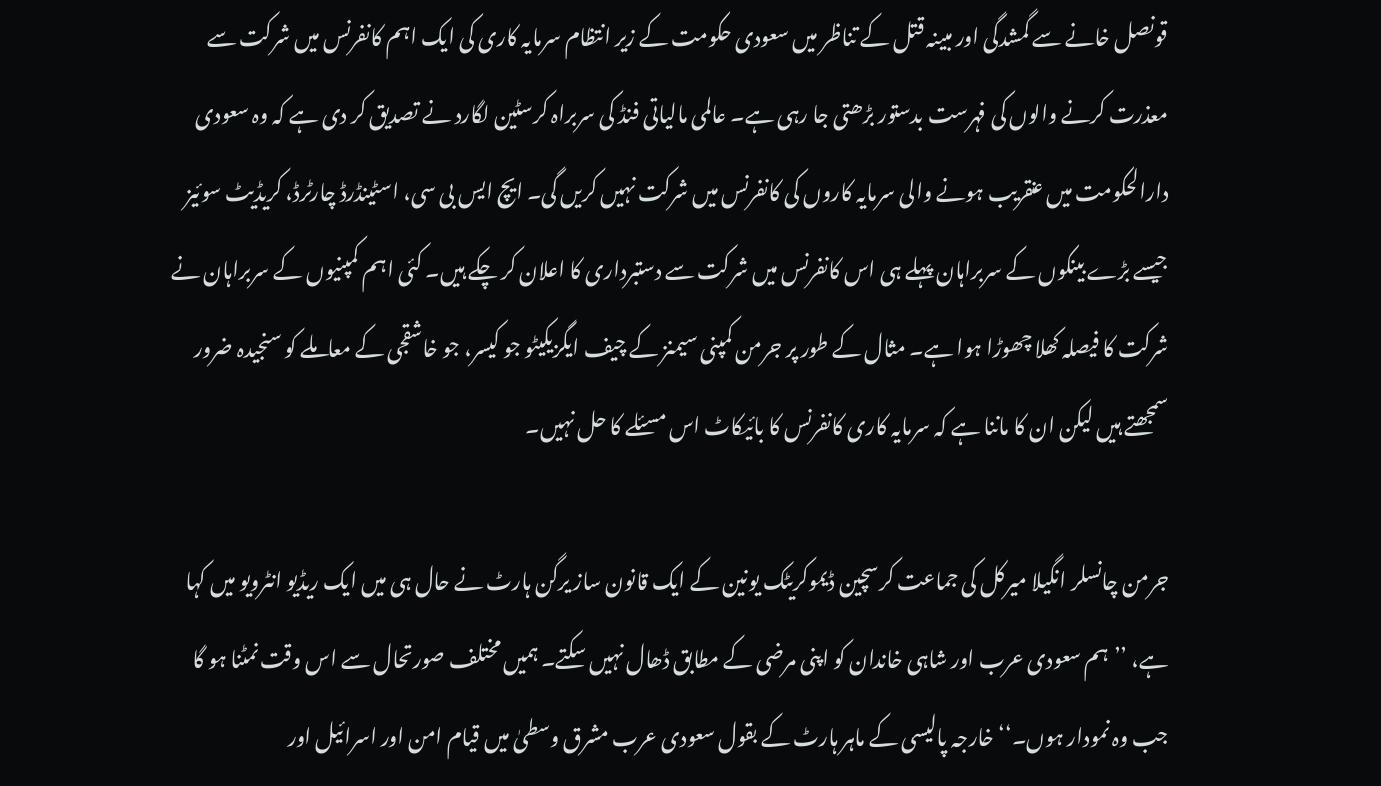قونصل خانے سے گمشدگی اور مبينہ قتل کے تناظر ميں سعودی حکومت کے زير انتظام سرمايہ کاری کی ايک اہم کانفرنس ميں شرکت سے معذرت کرنے والوں کی فہرست بدستور بڑھتی جا رہی ہے۔ عالمی مالياتی فنڈ کی سربراہ کرسٹين لگارد نے تصديق کر دی ہے کہ وہ سعودی دارالحکومت ميں عنقريب ہونے والی سرمايہ کاروں کی کانفرنس ميں شرکت نہيں کريں گی۔ ايچ ايس بی سی، اسٹينڈرڈ چارٹرڈ، کريڈيٹ سوئيز جيسے بڑے بينکوں کے سربراہان پہلے ہی اس کانفرنس میں شرکت سے دستبرداری کا اعلان کر چکے ہيں۔ کئی اہم کمپنيوں کے سربراہان نے شرکت کا فيصلہ کھلا چھوڑا ہوا ہے۔ مثال کے طور پر جرمن کمپنی سيمنز کے چيف ايگزيکيٹو جو کيسر، جو خاشقجی کے معاملے کو سنجيدہ ضرور سمجھتے ہيں ليکن ان کا ماننا ہے کہ سرمايہ کاری کانفرنس کا بائیکاٹ اس مسئلے کا حل نہيں۔

جرمن چانسلر انگيلا ميرکل کی جماعت کرسچين ڈيموکريٹک يونين کے ايک قانون ساز يرگن ہارٹ نے حال ہی ميں ايک ريڈيو انٹرويو ميں کہا ہے، ’’ہم سعودی عرب اور شاہی خاندان کو اپنی مرضی کے مطابق ڈھال نہيں سکتے۔ ہميں مختلف صورتحال سے اس وقت نمٹنا ہو گا جب وہ نمودار ہوں۔‘‘ خارجہ پاليسی کے ماہر ہارٹ کے بقول سعودی عرب مشرق وسطیٰ ميں قيام امن اور اسرائيل اور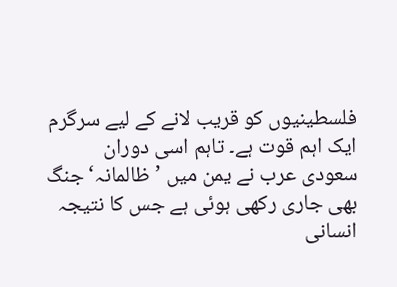فلسطينيوں کو قريب لانے کے ليے سرگرم ايک اہم قوت ہے۔ تاہم اسی دوران سعودی عرب نے يمن ميں ’ظالمانہ‘ جنگ بھی جاری رکھی ہوئی ہے جس کا نتيجہ انسانی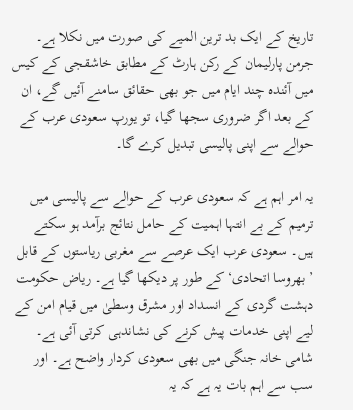تاريخ کے ايک بد ترين الميے کی صورت ميں نکلا ہے۔ جرمن پارليمان کے رکن ہارٹ کے مطابق خاشقجی کے کيس ميں آئندہ چند ايام ميں جو بھی حقائق سامنے آئيں گے، ان کے بعد اگر ضروری سجھا گيا، تو يورپ سعودی عرب کے حوالے سے اپنی پاليسی تبديل کرے گا۔

يہ امر اہم ہے کہ سعودی عرب کے حوالے سے پاليسی ميں ترميم کے بے انتہا اہميت کے حامل نتائج برآمد ہو سکتے ہيں۔ سعودی عرب ايک عرصے سے مغربی رياستوں کے قابل ’بھروسا اتحادی‘ کے طور پر دیکھا گيا ہے۔ رياض حکومت دہشت گردی کے انسداد اور مشرق وسطیٰ ميں قيام امن کے ليے اپنی خدمات پيش کرنے کی نشاندہی کرتی آئی ہے۔ شامی خانہ جنگی ميں بھی سعودی کردار واضح ہے۔ اور سب سے اہم بات يہ ہے کہ يہ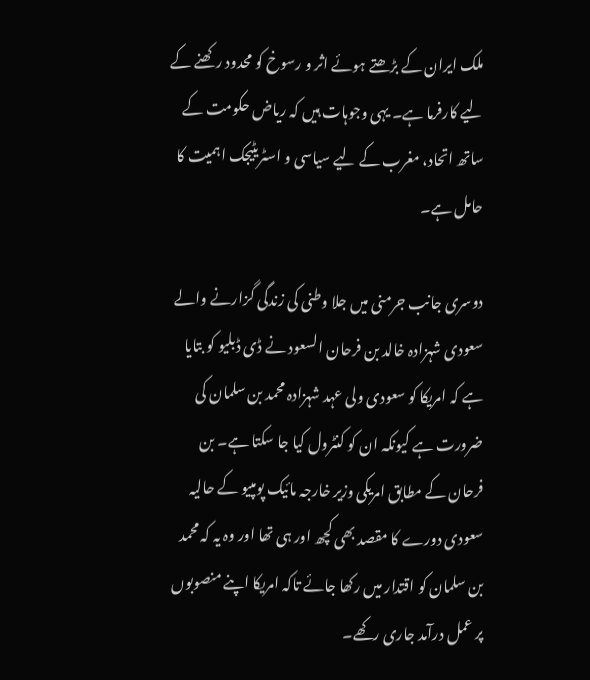ملک ايران کے بڑھتے ہوئے اثر و رسوخ کو محدود رکھنے کے ليے کارفرما ہے۔ يہی وجوہات ہيں کہ رياض حکومت کے ساتھ اتحاد، مغرب کے ليے سياسی و اسٹريٹيجک اہميت کا حامل ہے۔

دوسری جانب جرمنی ميں جلا وطنی کی زندگی گزارنے والے سعودی شہزادہ خالد بن فرحان السعود نے ڈی ڈبليو کو بتايا ہے کہ امريکا کو سعودی ولی عہد شہزادہ محمد بن سلمان کی ضرورت ہے کيونکہ ان کو کنٹرول کيا جا سکتا ہے۔ بن فرحان کے مطابق امريکی وزير خارجہ مائيک پومپيو کے حاليہ سعودی دورے کا مقصد بھی کچھ اور ہی تھا اور وہ يہ کہ محمد بن سلمان کو اقتدار ميں رکھا جائے تاکہ امريکا اپنے منصوبوں پر عمل درآمد جاری رکھے۔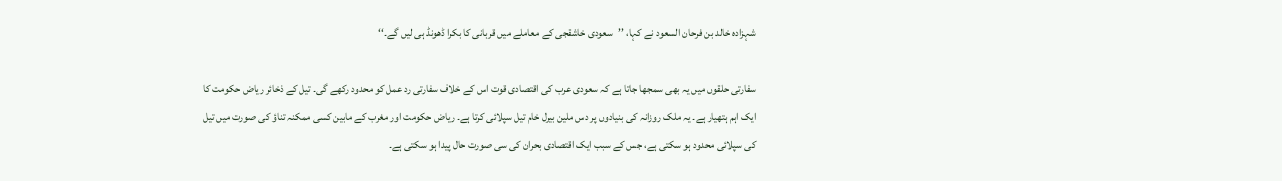شہزادہ خالد بن فرحان السعود نے کہا، ’’سعودی خاشقجی کے معاملے ميں قربانی کا بکرا ڈھونڈ ہی ليں گے۔‘‘

سفارتی حلقوں ميں يہ بھی سمجھا جاتا ہے کہ سعودی عرب کی اقتصادی قوت اس کے خلاف سفارتی رد عمل کو محدود رکھے گی۔ تيل کے ذخائر رياض حکومت کا ايک اہم ہتھیار ہے۔ يہ ملک روزانہ کی بنيادوں پر دس ملين بيرل خام تيل سپلائی کرتا ہے۔ رياض حکومت اور مغرب کے مابين کسی ممکنہ تناؤ کی صورت ميں تيل کی سپلائی محدود ہو سکتی ہے، جس کے سبب ايک اقتصادی بحران کی سی صورت حال پيدا ہو سکتی ہے۔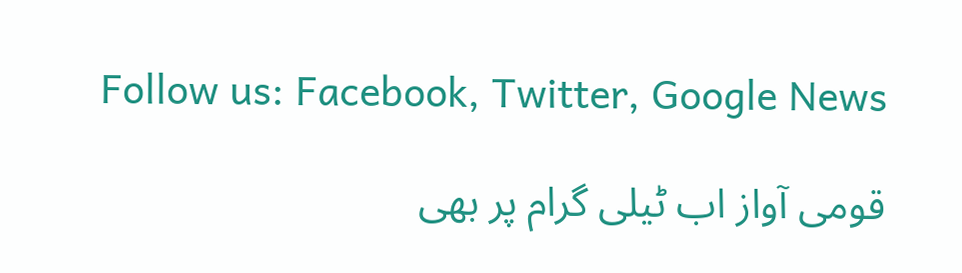Follow us: Facebook, Twitter, Google News

قومی آواز اب ٹیلی گرام پر بھی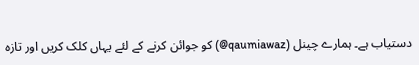دستیاب ہے۔ ہمارے چینل (qaumiawaz@) کو جوائن کرنے کے لئے یہاں کلک کریں اور تازہ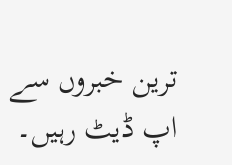ترین خبروں سے اپ ڈیٹ رہیں۔